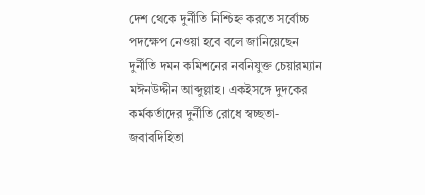দেশ থেকে দুর্নীতি নিশ্চিহ্ন করতে সর্বোচ্চ পদক্ষেপ নেওয়া হবে বলে জানিয়েছেন দুর্নীতি দমন কমিশনের নবনিযুক্ত চেয়ারম্যান মঈনউদ্দীন আব্দুল্লাহ। একইসঙ্গে দুদকের কর্মকর্তাদের দুর্নীতি রোধে স্বচ্ছতা-জবাবদিহিতা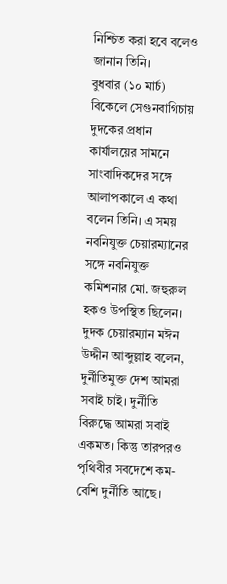নিশ্চিত করা হবে বলেও জানান তিনি।
বুধবার (১০ মার্চ) বিকেলে সেগুনবাগিচায় দুদকের প্রধান কার্যালয়ের সামনে সাংবাদিকদের সঙ্গে আলাপকালে এ কথা বলেন তিনি। এ সময় নবনিযুক্ত চেয়ারম্যানের সঙ্গে নবনিযুক্ত কমিশনার মো. জহুরুল হকও উপস্থিত ছিলেন।
দুদক চেয়ারম্যান মঈন উদ্দীন আব্দুল্লাহ বলেন, দুর্নীতিমুক্ত দেশ আমরা সবাই চাই। দুর্নীতি বিরুদ্ধে আমরা সবাই একমত। কিন্তু তারপরও পৃথিবীর সবদেশে কম-বেশি দুর্নীতি আছে।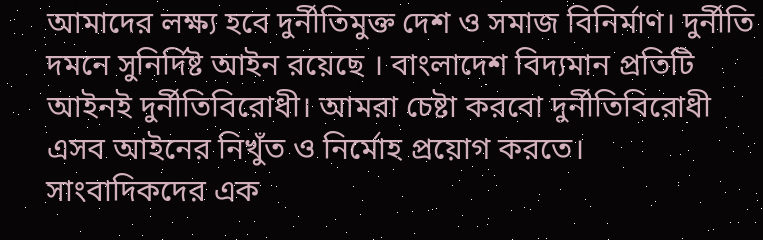আমাদের লক্ষ্য হবে দুর্নীতিমুক্ত দেশ ও সমাজ বিনির্মাণ। দুর্নীতি দমনে সুনির্দিষ্ট আইন রয়েছে । বাংলাদেশ বিদ্যমান প্রতিটি আইনই দুর্নীতিবিরোধী। আমরা চেষ্টা করবো দুর্নীতিবিরোধী এসব আইনের নিখুঁত ও নির্মোহ প্রয়োগ করতে।
সাংবাদিকদের এক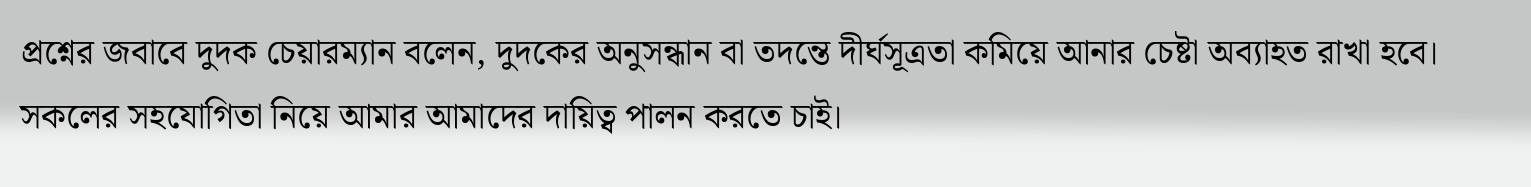প্রশ্নের জবাবে দুদক চেয়ারম্যান বলেন, দুদকের অনুসন্ধান বা তদন্তে দীর্ঘসূত্রতা কমিয়ে আনার চেষ্টা অব্যাহত রাখা হবে। সকলের সহযোগিতা নিয়ে আমার আমাদের দায়িত্ব পালন করতে চাই।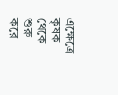এক্ষেত্রে কৃষক থেকে শুরু করে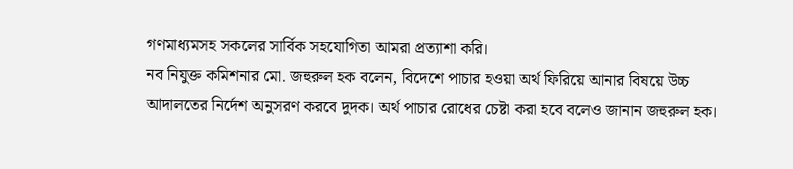গণমাধ্যমসহ সকলের সার্বিক সহযোগিতা আমরা প্রত্যাশা করি।
নব নিযুক্ত কমিশনার মো. জহুরুল হক বলেন, বিদেশে পাচার হওয়া অর্থ ফিরিয়ে আনার বিষয়ে উচ্চ আদালতের নির্দেশ অনুসরণ করবে দুদক। অর্থ পাচার রোধের চেষ্টা করা হবে বলেও জানান জহুরুল হক।